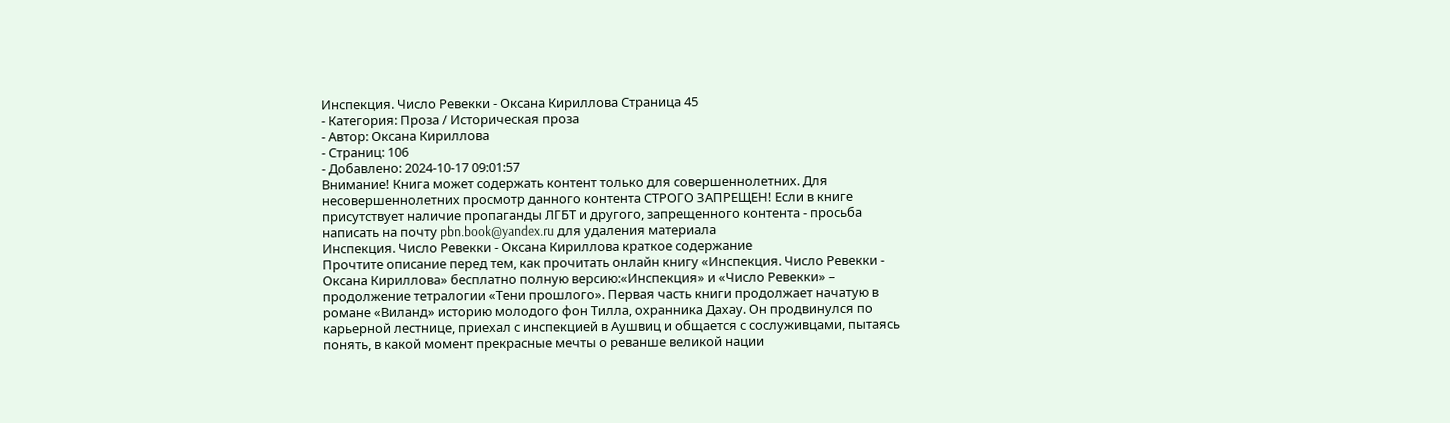Инспекция. Число Ревекки - Оксана Кириллова Страница 45
- Категория: Проза / Историческая проза
- Автор: Оксана Кириллова
- Страниц: 106
- Добавлено: 2024-10-17 09:01:57
Внимание! Книга может содержать контент только для совершеннолетних. Для несовершеннолетних просмотр данного контента СТРОГО ЗАПРЕЩЕН! Если в книге присутствует наличие пропаганды ЛГБТ и другого, запрещенного контента - просьба написать на почту pbn.book@yandex.ru для удаления материала
Инспекция. Число Ревекки - Оксана Кириллова краткое содержание
Прочтите описание перед тем, как прочитать онлайн книгу «Инспекция. Число Ревекки - Оксана Кириллова» бесплатно полную версию:«Инспекция» и «Число Ревекки» – продолжение тетралогии «Тени прошлого». Первая часть книги продолжает начатую в романе «Виланд» историю молодого фон Тилла, охранника Дахау. Он продвинулся по карьерной лестнице, приехал с инспекцией в Аушвиц и общается с сослуживцами, пытаясь понять, в какой момент прекрасные мечты о реванше великой нации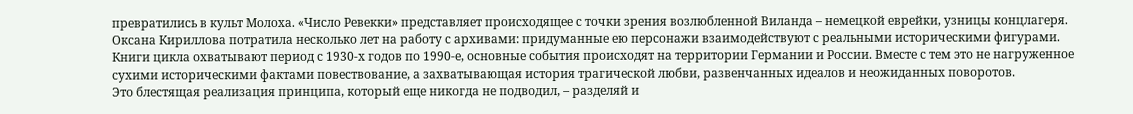превратились в культ Молоха. «Число Ревекки» представляет происходящее с точки зрения возлюбленной Виланда – немецкой еврейки, узницы концлагеря.
Оксана Кириллова потратила несколько лет на работу с архивами: придуманные ею персонажи взаимодействуют с реальными историческими фигурами. Книги цикла охватывают период с 1930-х годов по 1990-е, основные события происходят на территории Германии и России. Вместе с тем это не нагруженное сухими историческими фактами повествование, а захватывающая история трагической любви, развенчанных идеалов и неожиданных поворотов.
Это блестящая реализация принципа, который еще никогда не подводил, – разделяй и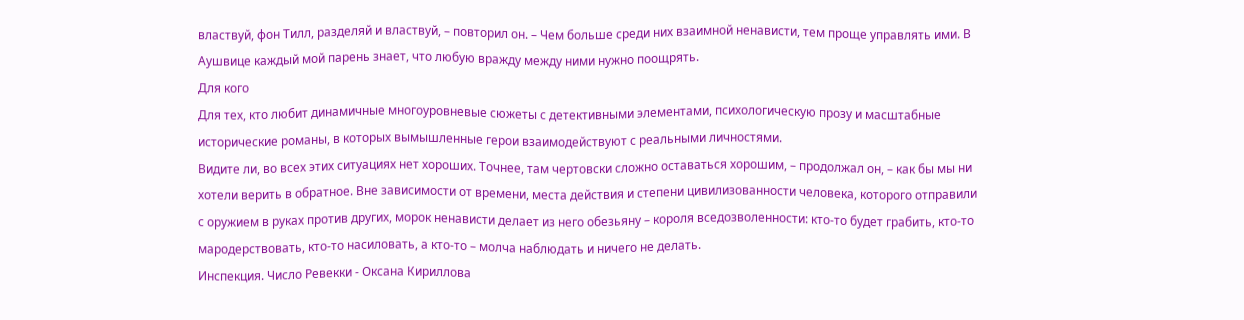властвуй, фон Тилл, разделяй и властвуй, – повторил он. – Чем больше среди них взаимной ненависти, тем проще управлять ими. В Аушвице каждый мой парень знает, что любую вражду между ними нужно поощрять.
Для кого
Для тех, кто любит динамичные многоуровневые сюжеты с детективными элементами, психологическую прозу и масштабные исторические романы, в которых вымышленные герои взаимодействуют с реальными личностями.
Видите ли, во всех этих ситуациях нет хороших. Точнее, там чертовски сложно оставаться хорошим, – продолжал он, – как бы мы ни хотели верить в обратное. Вне зависимости от времени, места действия и степени цивилизованности человека, которого отправили с оружием в руках против других, морок ненависти делает из него обезьяну – короля вседозволенности: кто-то будет грабить, кто-то мародерствовать, кто-то насиловать, а кто-то – молча наблюдать и ничего не делать.
Инспекция. Число Ревекки - Оксана Кириллова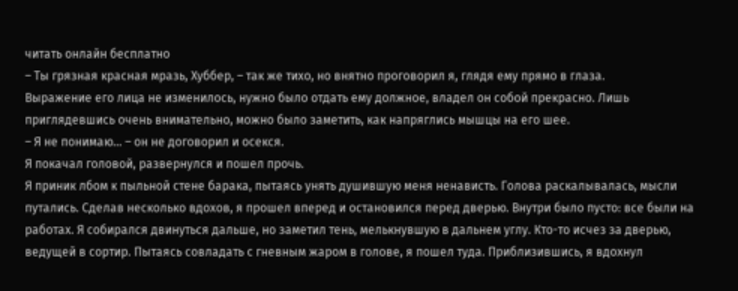читать онлайн бесплатно
– Ты грязная красная мразь, Хуббер, – так же тихо, но внятно проговорил я, глядя ему прямо в глаза.
Выражение его лица не изменилось, нужно было отдать ему должное, владел он собой прекрасно. Лишь приглядевшись очень внимательно, можно было заметить, как напряглись мышцы на его шее.
– Я не понимаю… – он не договорил и осекся.
Я покачал головой, развернулся и пошел прочь.
Я приник лбом к пыльной стене барака, пытаясь унять душившую меня ненависть. Голова раскалывалась, мысли путались. Сделав несколько вдохов, я прошел вперед и остановился перед дверью. Внутри было пусто: все были на работах. Я собирался двинуться дальше, но заметил тень, мелькнувшую в дальнем углу. Кто-то исчез за дверью, ведущей в сортир. Пытаясь совладать с гневным жаром в голове, я пошел туда. Приблизившись, я вдохнул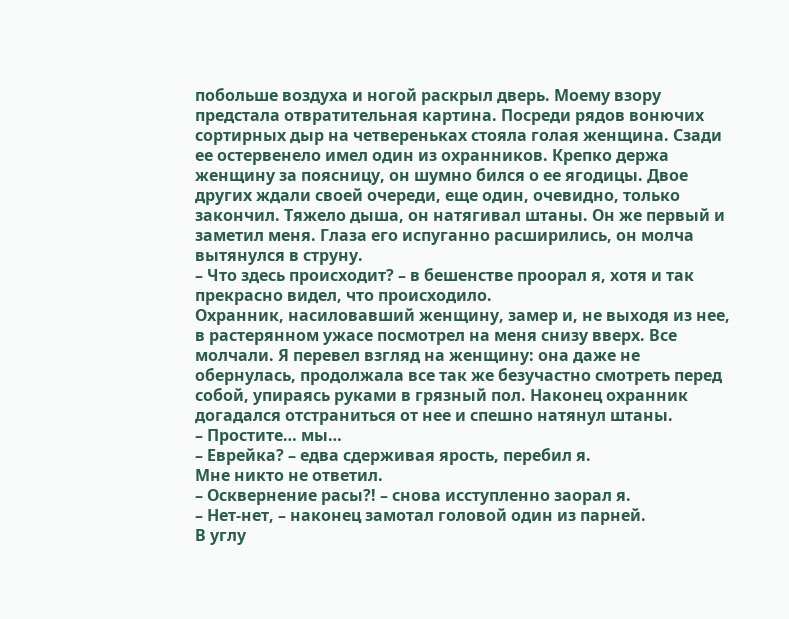побольше воздуха и ногой раскрыл дверь. Моему взору предстала отвратительная картина. Посреди рядов вонючих сортирных дыр на четвереньках стояла голая женщина. Сзади ее остервенело имел один из охранников. Крепко держа женщину за поясницу, он шумно бился о ее ягодицы. Двое других ждали своей очереди, еще один, очевидно, только закончил. Тяжело дыша, он натягивал штаны. Он же первый и заметил меня. Глаза его испуганно расширились, он молча вытянулся в струну.
– Что здесь происходит? – в бешенстве проорал я, хотя и так прекрасно видел, что происходило.
Охранник, насиловавший женщину, замер и, не выходя из нее, в растерянном ужасе посмотрел на меня снизу вверх. Все молчали. Я перевел взгляд на женщину: она даже не обернулась, продолжала все так же безучастно смотреть перед собой, упираясь руками в грязный пол. Наконец охранник догадался отстраниться от нее и спешно натянул штаны.
– Простите… мы…
– Еврейка? – едва сдерживая ярость, перебил я.
Мне никто не ответил.
– Осквернение расы?! – снова исступленно заорал я.
– Нет-нет, – наконец замотал головой один из парней.
В углу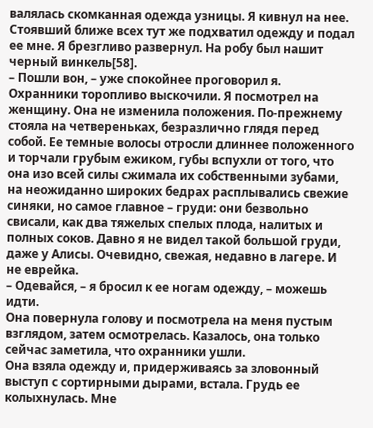валялась скомканная одежда узницы. Я кивнул на нее. Стоявший ближе всех тут же подхватил одежду и подал ее мне. Я брезгливо развернул. На робу был нашит черный винкель[58].
– Пошли вон, – уже спокойнее проговорил я.
Охранники торопливо выскочили. Я посмотрел на женщину. Она не изменила положения. По-прежнему стояла на четвереньках, безразлично глядя перед собой. Ее темные волосы отросли длиннее положенного и торчали грубым ежиком, губы вспухли от того, что она изо всей силы сжимала их собственными зубами, на неожиданно широких бедрах расплывались свежие синяки, но самое главное – груди: они безвольно свисали, как два тяжелых спелых плода, налитых и полных соков. Давно я не видел такой большой груди, даже у Алисы. Очевидно, свежая, недавно в лагере. И не еврейка.
– Одевайся, – я бросил к ее ногам одежду, – можешь идти.
Она повернула голову и посмотрела на меня пустым взглядом, затем осмотрелась. Казалось, она только сейчас заметила, что охранники ушли.
Она взяла одежду и, придерживаясь за зловонный выступ с сортирными дырами, встала. Грудь ее колыхнулась. Мне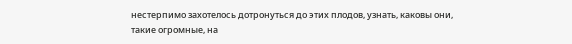нестерпимо захотелось дотронуться до этих плодов, узнать, каковы они, такие огромные, на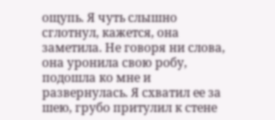ощупь. Я чуть слышно сглотнул, кажется, она заметила. Не говоря ни слова, она уронила свою робу, подошла ко мне и развернулась. Я схватил ее за шею, грубо притулил к стене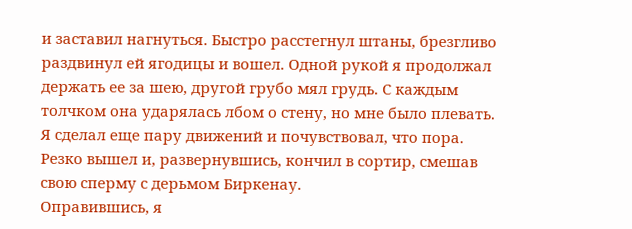и заставил нагнуться. Быстро расстегнул штаны, брезгливо раздвинул ей ягодицы и вошел. Одной рукой я продолжал держать ее за шею, другой грубо мял грудь. С каждым толчком она ударялась лбом о стену, но мне было плевать. Я сделал еще пару движений и почувствовал, что пора. Резко вышел и, развернувшись, кончил в сортир, смешав свою сперму с дерьмом Биркенау.
Оправившись, я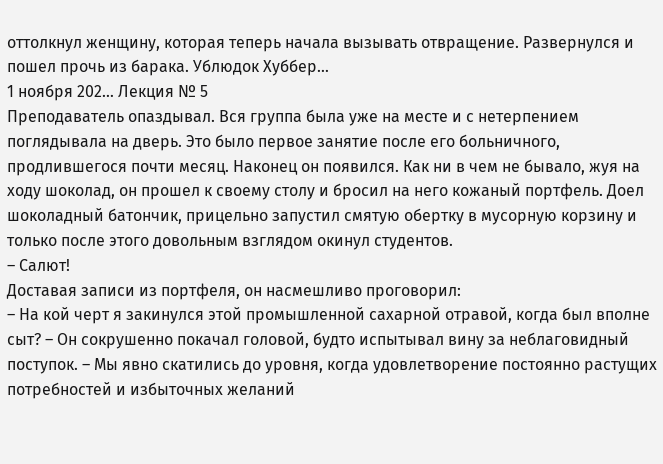оттолкнул женщину, которая теперь начала вызывать отвращение. Развернулся и пошел прочь из барака. Ублюдок Хуббер…
1 ноября 202… Лекция № 5
Преподаватель опаздывал. Вся группа была уже на месте и с нетерпением поглядывала на дверь. Это было первое занятие после его больничного, продлившегося почти месяц. Наконец он появился. Как ни в чем не бывало, жуя на ходу шоколад, он прошел к своему столу и бросил на него кожаный портфель. Доел шоколадный батончик, прицельно запустил смятую обертку в мусорную корзину и только после этого довольным взглядом окинул студентов.
– Салют!
Доставая записи из портфеля, он насмешливо проговорил:
– На кой черт я закинулся этой промышленной сахарной отравой, когда был вполне сыт? – Он сокрушенно покачал головой, будто испытывал вину за неблаговидный поступок. – Мы явно скатились до уровня, когда удовлетворение постоянно растущих потребностей и избыточных желаний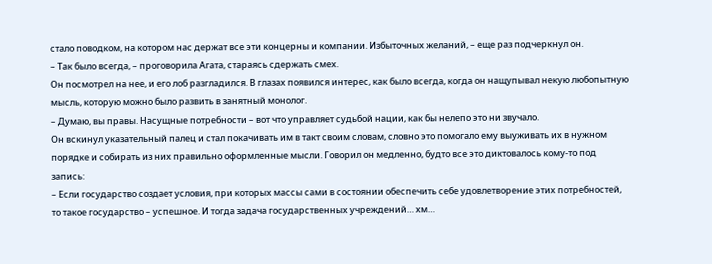стало поводком, на котором нас держат все эти концерны и компании. Избыточных желаний, – еще раз подчеркнул он.
– Так было всегда, – проговорила Агата, стараясь сдержать смех.
Он посмотрел на нее, и его лоб разгладился. В глазах появился интерес, как было всегда, когда он нащупывал некую любопытную мысль, которую можно было развить в занятный монолог.
– Думаю, вы правы. Насущные потребности – вот что управляет судьбой нации, как бы нелепо это ни звучало.
Он вскинул указательный палец и стал покачивать им в такт своим словам, словно это помогало ему выуживать их в нужном порядке и собирать из них правильно оформленные мысли. Говорил он медленно, будто все это диктовалось кому-то под запись:
– Если государство создает условия, при которых массы сами в состоянии обеспечить себе удовлетворение этих потребностей, то такое государство – успешное. И тогда задача государственных учреждений… хм…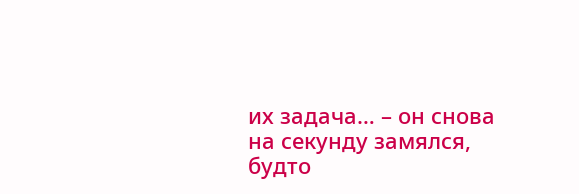их задача… – он снова на секунду замялся, будто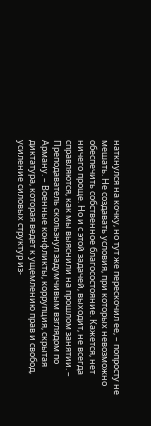наткнулся на кочку, но тут же перескочил ее, – попросту не мешать. Не создавать условия, при которых невозможно обеспечить собственное благосостояние. Кажется, нет ничего проще. Но и с этой задачей, выходит, не всегда справляются, как мы выяснили на прошлом занятии. – Преподаватель скользнул задумчивым взглядом по Арману. – Военные конфликты, коррупция, скрытая диктатура, которая ведет к ущемлению прав и свобод, усиление силовых структур из-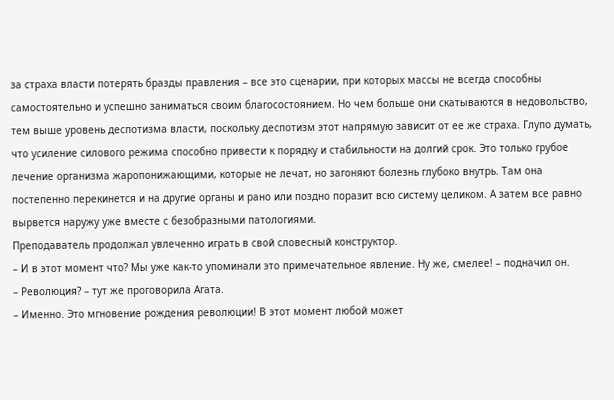за страха власти потерять бразды правления – все это сценарии, при которых массы не всегда способны самостоятельно и успешно заниматься своим благосостоянием. Но чем больше они скатываются в недовольство, тем выше уровень деспотизма власти, поскольку деспотизм этот напрямую зависит от ее же страха. Глупо думать, что усиление силового режима способно привести к порядку и стабильности на долгий срок. Это только грубое лечение организма жаропонижающими, которые не лечат, но загоняют болезнь глубоко внутрь. Там она постепенно перекинется и на другие органы и рано или поздно поразит всю систему целиком. А затем все равно вырвется наружу уже вместе с безобразными патологиями.
Преподаватель продолжал увлеченно играть в свой словесный конструктор.
– И в этот момент что? Мы уже как-то упоминали это примечательное явление. Ну же, смелее! – подначил он.
– Революция? – тут же проговорила Агата.
– Именно. Это мгновение рождения революции! В этот момент любой может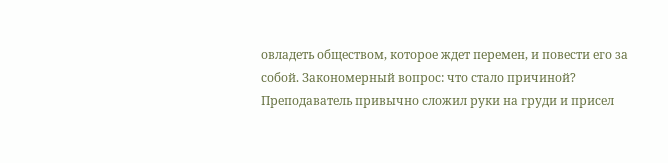овладеть обществом, которое ждет перемен, и повести его за собой. Закономерный вопрос: что стало причиной?
Преподаватель привычно сложил руки на груди и присел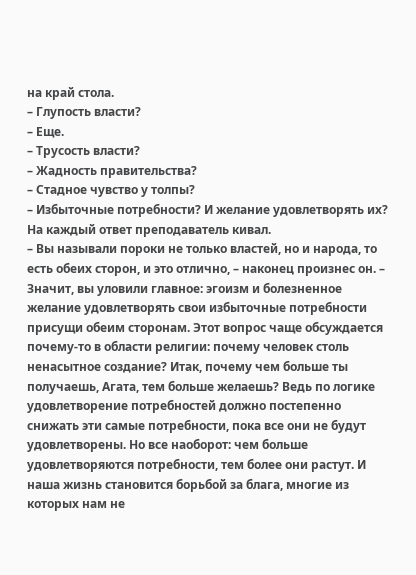на край стола.
– Глупость власти?
– Еще.
– Трусость власти?
– Жадность правительства?
– Стадное чувство у толпы?
– Избыточные потребности? И желание удовлетворять их?
На каждый ответ преподаватель кивал.
– Вы называли пороки не только властей, но и народа, то есть обеих сторон, и это отлично, – наконец произнес он. – Значит, вы уловили главное: эгоизм и болезненное желание удовлетворять свои избыточные потребности присущи обеим сторонам. Этот вопрос чаще обсуждается почему-то в области религии: почему человек столь ненасытное создание? Итак, почему чем больше ты получаешь, Агата, тем больше желаешь? Ведь по логике удовлетворение потребностей должно постепенно снижать эти самые потребности, пока все они не будут удовлетворены. Но все наоборот: чем больше удовлетворяются потребности, тем более они растут. И наша жизнь становится борьбой за блага, многие из которых нам не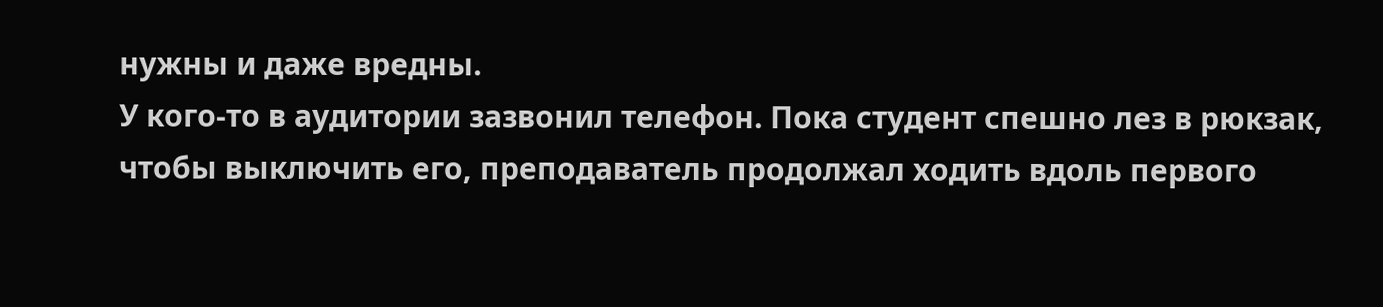нужны и даже вредны.
У кого-то в аудитории зазвонил телефон. Пока студент спешно лез в рюкзак, чтобы выключить его, преподаватель продолжал ходить вдоль первого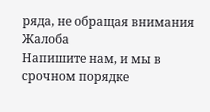ряда, не обращая внимания
Жалоба
Напишите нам, и мы в срочном порядке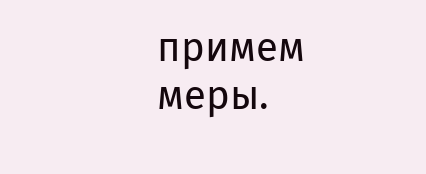примем меры.